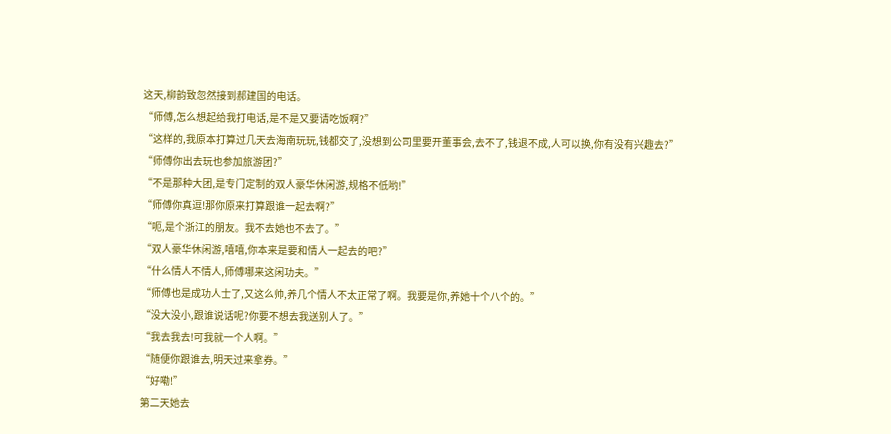这天,柳韵致忽然接到郝建国的电话。
“师傅,怎么想起给我打电话,是不是又要请吃饭啊?”
“这样的,我原本打算过几天去海南玩玩,钱都交了,没想到公司里要开董事会,去不了,钱退不成,人可以换,你有没有兴趣去?”
“师傅你出去玩也参加旅游团?”
“不是那种大团,是专门定制的双人豪华休闲游,规格不低哟!”
“师傅你真逗!那你原来打算跟谁一起去啊?”
“呃,是个浙江的朋友。我不去她也不去了。”
“双人豪华休闲游,嘻嘻,你本来是要和情人一起去的吧?”
“什么情人不情人,师傅哪来这闲功夫。”
“师傅也是成功人士了,又这么帅,养几个情人不太正常了啊。我要是你,养她十个八个的。”
“没大没小,跟谁说话呢?你要不想去我送别人了。”
“我去我去!可我就一个人啊。”
“随便你跟谁去,明天过来拿券。”
“好嘞!”
第二天她去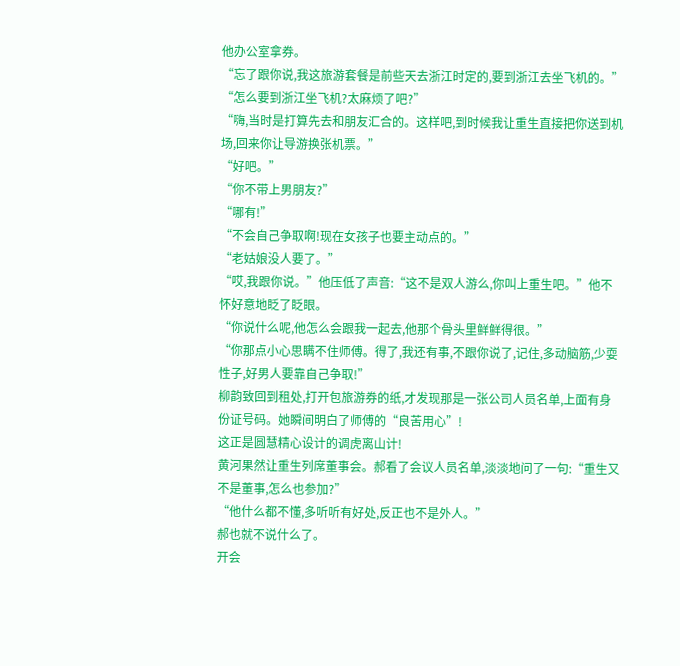他办公室拿券。
“忘了跟你说,我这旅游套餐是前些天去浙江时定的,要到浙江去坐飞机的。”
“怎么要到浙江坐飞机?太麻烦了吧?”
“嗨,当时是打算先去和朋友汇合的。这样吧,到时候我让重生直接把你送到机场,回来你让导游换张机票。”
“好吧。”
“你不带上男朋友?”
“哪有!”
“不会自己争取啊!现在女孩子也要主动点的。”
“老姑娘没人要了。”
“哎,我跟你说。”他压低了声音:“这不是双人游么,你叫上重生吧。”他不怀好意地眨了眨眼。
“你说什么呢,他怎么会跟我一起去,他那个骨头里鲜鲜得很。”
“你那点小心思瞒不住师傅。得了,我还有事,不跟你说了,记住,多动脑筋,少耍性子,好男人要靠自己争取!”
柳韵致回到租处,打开包旅游券的纸,才发现那是一张公司人员名单,上面有身份证号码。她瞬间明白了师傅的“良苦用心”!
这正是圆慧精心设计的调虎离山计!
黄河果然让重生列席董事会。郝看了会议人员名单,淡淡地问了一句:“重生又不是董事,怎么也参加?”
“他什么都不懂,多听听有好处,反正也不是外人。”
郝也就不说什么了。
开会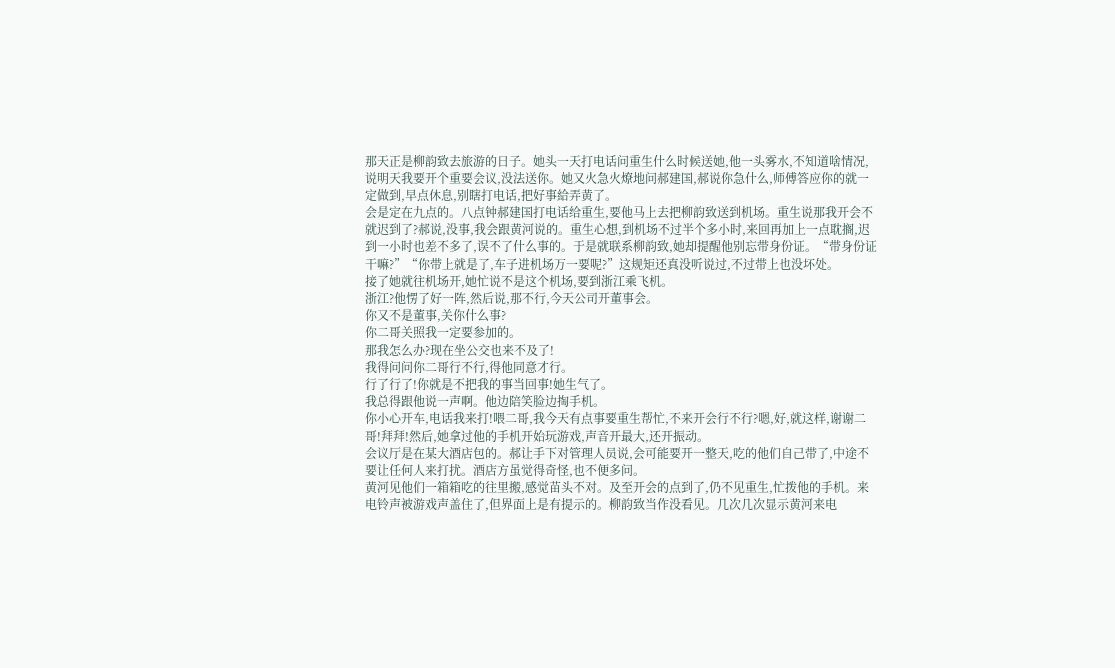那天正是柳韵致去旅游的日子。她头一天打电话问重生什么时候送她,他一头雾水,不知道啥情况,说明天我要开个重要会议,没法送你。她又火急火燎地问郝建国,郝说你急什么,师傅答应你的就一定做到,早点休息,别瞎打电话,把好事給弄黄了。
会是定在九点的。八点钟郝建国打电话给重生,要他马上去把柳韵致送到机场。重生说那我开会不就迟到了?郝说,没事,我会跟黄河说的。重生心想,到机场不过半个多小时,来回再加上一点耽搁,迟到一小时也差不多了,误不了什么事的。于是就联系柳韵致,她却提醒他别忘带身份证。“带身份证干嘛?”“你带上就是了,车子进机场万一要呢?”这规矩还真没听说过,不过带上也没坏处。
接了她就往机场开,她忙说不是这个机场,要到浙江乘飞机。
浙江?他愣了好一阵,然后说,那不行,今天公司开董事会。
你又不是董事,关你什么事?
你二哥关照我一定要参加的。
那我怎么办?现在坐公交也来不及了!
我得问问你二哥行不行,得他同意才行。
行了行了!你就是不把我的事当回事!她生气了。
我总得跟他说一声啊。他边陪笑脸边掏手机。
你小心开车,电话我来打!喂二哥,我今天有点事要重生帮忙,不来开会行不行?嗯,好,就这样,谢谢二哥!拜拜!然后,她拿过他的手机开始玩游戏,声音开最大,还开振动。
会议厅是在某大酒店包的。郝让手下对管理人员说,会可能要开一整天,吃的他们自己带了,中途不要让任何人来打扰。酒店方虽觉得奇怪,也不便多问。
黄河见他们一箱箱吃的往里搬,感觉苗头不对。及至开会的点到了,仍不见重生,忙拨他的手机。来电铃声被游戏声盖住了,但界面上是有提示的。柳韵致当作没看见。几次几次显示黄河来电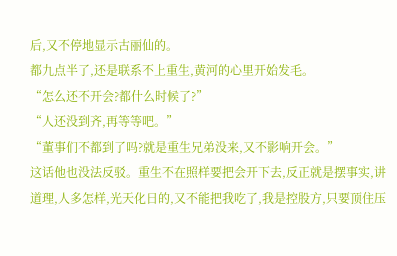后,又不停地显示古丽仙的。
都九点半了,还是联系不上重生,黄河的心里开始发毛。
“怎么还不开会?都什么时候了?”
“人还没到齐,再等等吧。”
“董事们不都到了吗?就是重生兄弟没来,又不影响开会。”
这话他也没法反驳。重生不在照样要把会开下去,反正就是摆事实,讲道理,人多怎样,光天化日的,又不能把我吃了,我是控股方,只要顶住压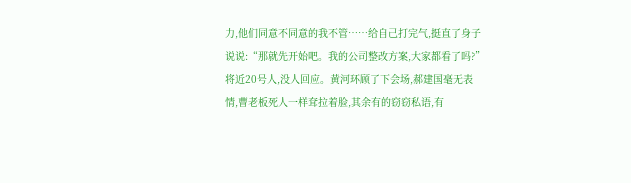力,他们同意不同意的我不管……给自己打完气,挺直了身子说说:“那就先开始吧。我的公司整改方案,大家都看了吗?”
将近20号人,没人回应。黄河环顾了下会场,郝建国毫无表情,曹老板死人一样耷拉着脸,其余有的窃窃私语,有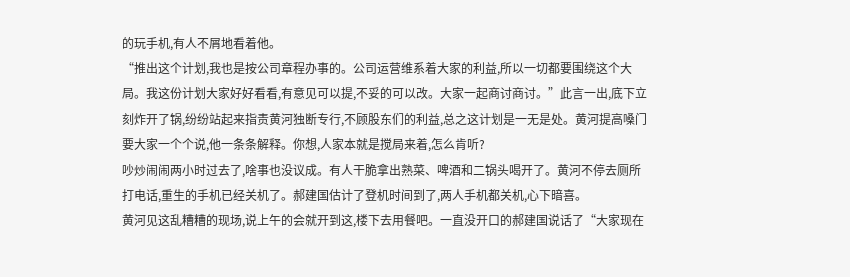的玩手机,有人不屑地看着他。
“推出这个计划,我也是按公司章程办事的。公司运营维系着大家的利益,所以一切都要围绕这个大局。我这份计划大家好好看看,有意见可以提,不妥的可以改。大家一起商讨商讨。”此言一出,底下立刻炸开了锅,纷纷站起来指责黄河独断专行,不顾股东们的利益,总之这计划是一无是处。黄河提高嗓门要大家一个个说,他一条条解释。你想,人家本就是搅局来着,怎么肯听?
吵炒闹闹两小时过去了,啥事也没议成。有人干脆拿出熟菜、啤酒和二锅头喝开了。黄河不停去厕所打电话,重生的手机已经关机了。郝建国估计了登机时间到了,两人手机都关机,心下暗喜。
黄河见这乱糟糟的现场,说上午的会就开到这,楼下去用餐吧。一直没开口的郝建国说话了“大家现在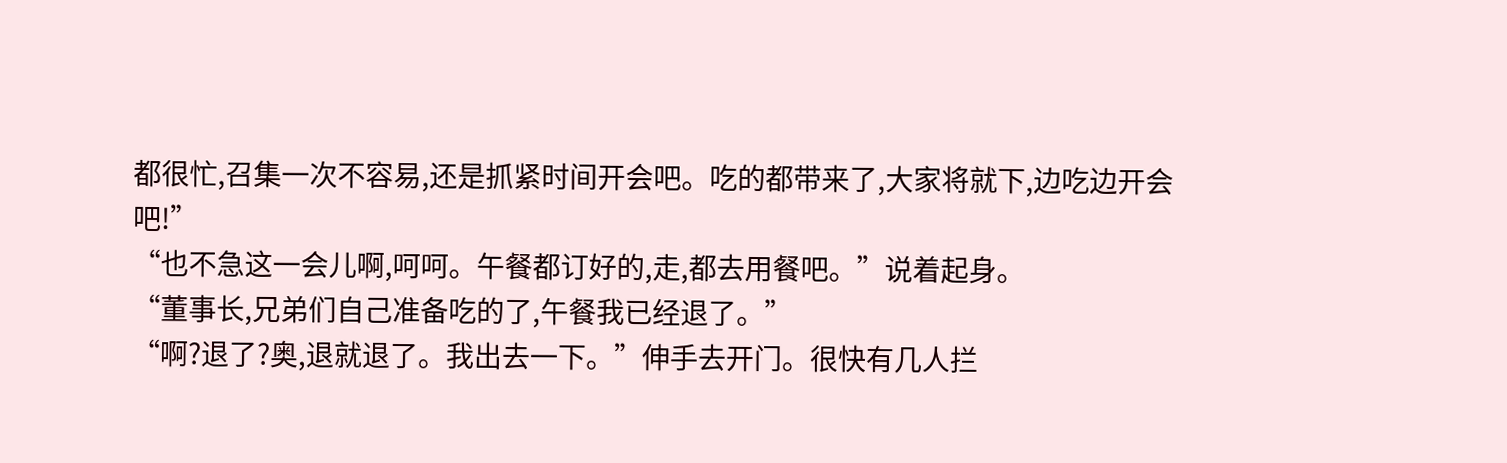都很忙,召集一次不容易,还是抓紧时间开会吧。吃的都带来了,大家将就下,边吃边开会吧!”
“也不急这一会儿啊,呵呵。午餐都订好的,走,都去用餐吧。”说着起身。
“董事长,兄弟们自己准备吃的了,午餐我已经退了。”
“啊?退了?奥,退就退了。我出去一下。”伸手去开门。很快有几人拦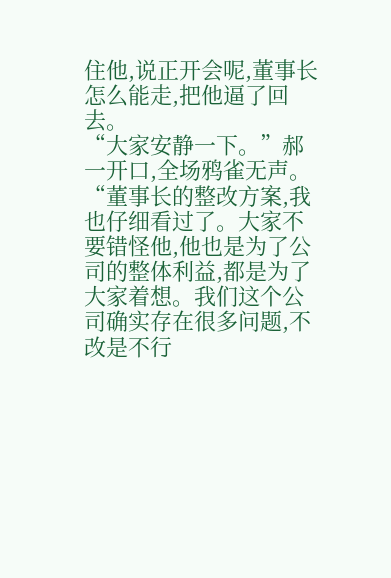住他,说正开会呢,董事长怎么能走,把他逼了回去。
“大家安静一下。”郝一开口,全场鸦雀无声。“董事长的整改方案,我也仔细看过了。大家不要错怪他,他也是为了公司的整体利益,都是为了大家着想。我们这个公司确实存在很多问题,不改是不行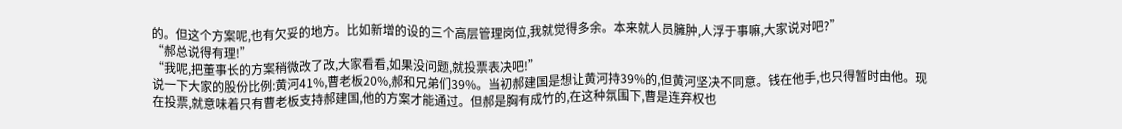的。但这个方案呢,也有欠妥的地方。比如新增的设的三个高层管理岗位,我就觉得多余。本来就人员臃肿,人浮于事嘛,大家说对吧?”
“郝总说得有理!”
“我呢,把董事长的方案稍微改了改,大家看看,如果没问题,就投票表决吧!”
说一下大家的股份比例:黄河41%,曹老板20%,郝和兄弟们39%。当初郝建国是想让黄河持39%的,但黄河坚决不同意。钱在他手,也只得暂时由他。现在投票,就意味着只有曹老板支持郝建国,他的方案才能通过。但郝是胸有成竹的,在这种氛围下,曹是连弃权也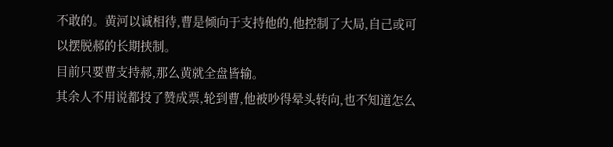不敢的。黄河以诚相待,曹是倾向于支持他的,他控制了大局,自己或可以摆脱郝的长期挟制。
目前只要曹支持郝,那么黄就全盘皆输。
其余人不用说都投了赞成票,轮到曹,他被吵得晕头转向,也不知道怎么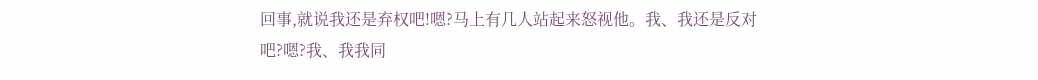回事,就说我还是弃权吧!嗯?马上有几人站起来怒视他。我、我还是反对吧?嗯?我、我我同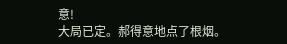意!
大局已定。郝得意地点了根烟。